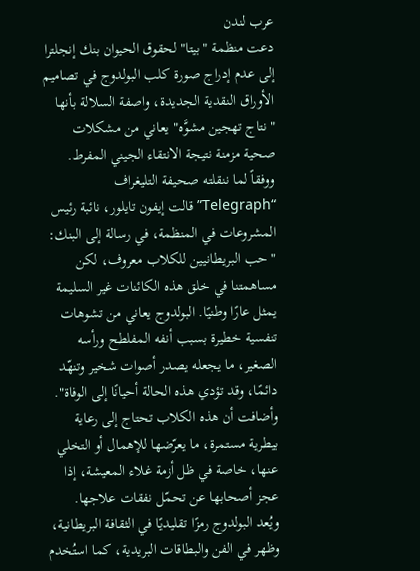عرب لندن
دعت منظمة "بيتا" لحقوق الحيوان بنك إنجلترا إلى عدم إدراج صورة كلب البولدوج في تصاميم الأوراق النقدية الجديدة، واصفة السلالة بأنها "نتاج تهجين مشوَّه" يعاني من مشكلات صحية مزمنة نتيجة الانتقاء الجيني المفرط.
ووفقاً لما ننقلته صحيفة التليغراف “Telegraph” قالت إيفون تايلور، نائبة رئيس المشروعات في المنظمة، في رسالة إلى البنك: "حب البريطانيين للكلاب معروف، لكن مساهمتنا في خلق هذه الكائنات غير السليمة يمثل عارًا وطنيًا. البولدوج يعاني من تشوهات تنفسية خطيرة بسبب أنفه المفلطح ورأسه الصغير، ما يجعله يصدر أصوات شخير وتنهّد دائمًا، وقد تؤدي هذه الحالة أحيانًا إلى الوفاة".
وأضافت أن هذه الكلاب تحتاج إلى رعاية بيطرية مستمرة، ما يعرّضها للإهمال أو التخلي عنها، خاصة في ظل أزمة غلاء المعيشة، إذا عجز أصحابها عن تحمّل نفقات علاجها.
ويُعد البولدوج رمزًا تقليديًا في الثقافة البريطانية، وظهر في الفن والبطاقات البريدية، كما استُخدم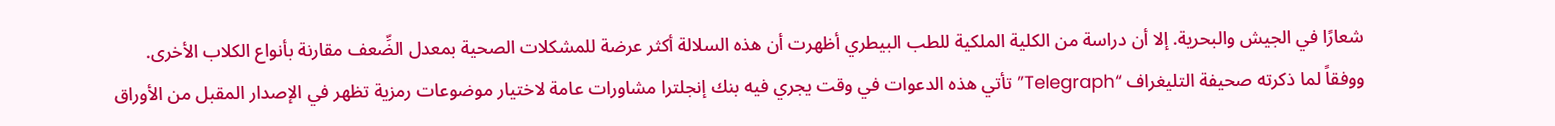شعارًا في الجيش والبحرية. إلا أن دراسة من الكلية الملكية للطب البيطري أظهرت أن هذه السلالة أكثر عرضة للمشكلات الصحية بمعدل الضِّعف مقارنة بأنواع الكلاب الأخرى.
ووفقاً لما ذكرته صحيفة التليغراف “Telegraph” تأتي هذه الدعوات في وقت يجري فيه بنك إنجلترا مشاورات عامة لاختيار موضوعات رمزية تظهر في الإصدار المقبل من الأوراق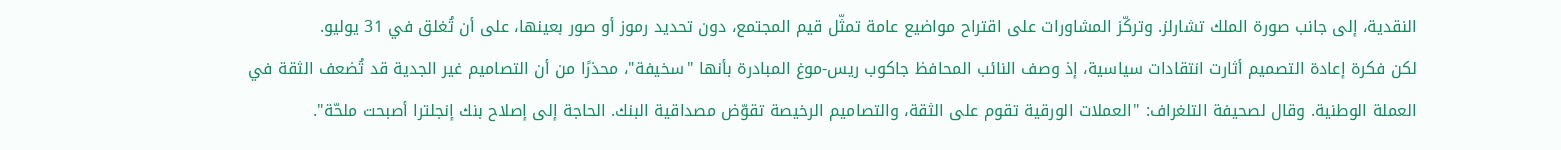النقدية، إلى جانب صورة الملك تشارلز. وتركّز المشاورات على اقتراح مواضيع عامة تمثّل قيم المجتمع، دون تحديد رموز أو صور بعينها، على أن تُغلق في 31 يوليو.
لكن فكرة إعادة التصميم أثارت انتقادات سياسية، إذ وصف النائب المحافظ جاكوب ريس-موغ المبادرة بأنها "سخيفة"، محذرًا من أن التصاميم غير الجدية قد تُضعف الثقة في العملة الوطنية. وقال لصحيفة التلغراف: "العملات الورقية تقوم على الثقة، والتصاميم الرخيصة تقوّض مصداقية البنك. الحاجة إلى إصلاح بنك إنجلترا أصبحت ملحّة".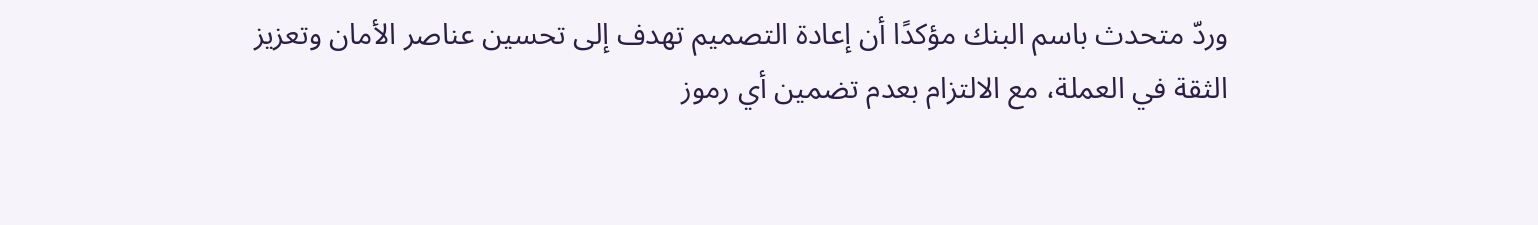وردّ متحدث باسم البنك مؤكدًا أن إعادة التصميم تهدف إلى تحسين عناصر الأمان وتعزيز الثقة في العملة، مع الالتزام بعدم تضمين أي رموز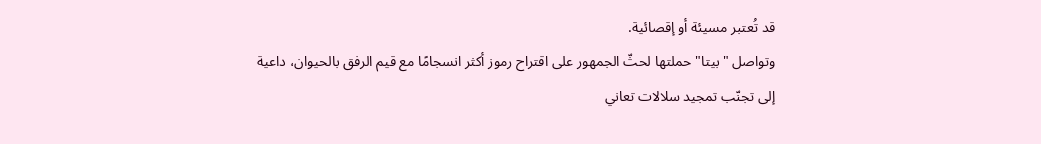قد تُعتبر مسيئة أو إقصائية.
وتواصل "بيتا" حملتها لحثّ الجمهور على اقتراح رموز أكثر انسجامًا مع قيم الرفق بالحيوان، داعية إلى تجنّب تمجيد سلالات تعاني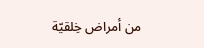من أمراض خِلقيّة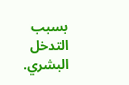بسبب التدخل البشري.